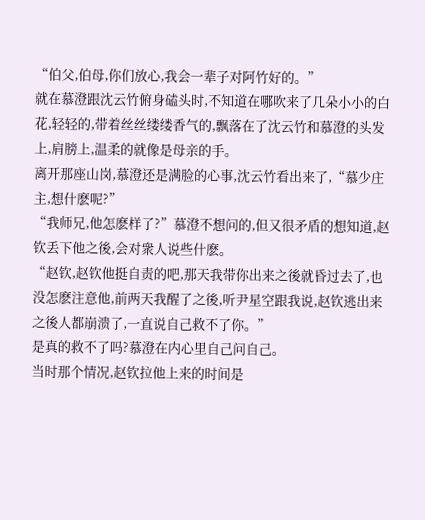“伯父,伯母,你们放心,我会一辈子对阿竹好的。”
就在慕澄跟沈云竹俯身磕头时,不知道在哪吹来了几朵小小的白花,轻轻的,带着丝丝缕缕香气的,飘落在了沈云竹和慕澄的头发上,肩膀上,温柔的就像是母亲的手。
离开那座山岗,慕澄还是满脸的心事,沈云竹看出来了,“慕少庄主,想什麽呢?”
“我师兄,他怎麽样了?”慕澄不想问的,但又很矛盾的想知道,赵钦丢下他之後,会对衆人说些什麽。
“赵钦,赵钦他挺自责的吧,那天我带你出来之後就昏过去了,也没怎麽注意他,前两天我醒了之後,听尹星空跟我说,赵钦逃出来之後人都崩溃了,一直说自己救不了你。”
是真的救不了吗?慕澄在内心里自己问自己。
当时那个情况,赵钦拉他上来的时间是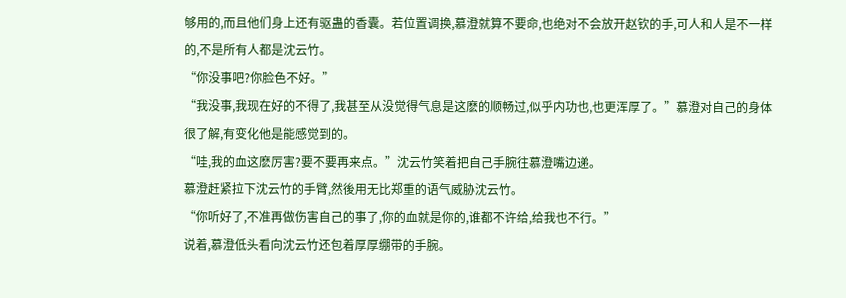够用的,而且他们身上还有驱蛊的香囊。若位置调换,慕澄就算不要命,也绝对不会放开赵钦的手,可人和人是不一样的,不是所有人都是沈云竹。
“你没事吧?你脸色不好。”
“我没事,我现在好的不得了,我甚至从没觉得气息是这麽的顺畅过,似乎内功也,也更浑厚了。”慕澄对自己的身体很了解,有变化他是能感觉到的。
“哇,我的血这麽厉害?要不要再来点。”沈云竹笑着把自己手腕往慕澄嘴边递。
慕澄赶紧拉下沈云竹的手臂,然後用无比郑重的语气威胁沈云竹。
“你听好了,不准再做伤害自己的事了,你的血就是你的,谁都不许给,给我也不行。”
说着,慕澄低头看向沈云竹还包着厚厚绷带的手腕。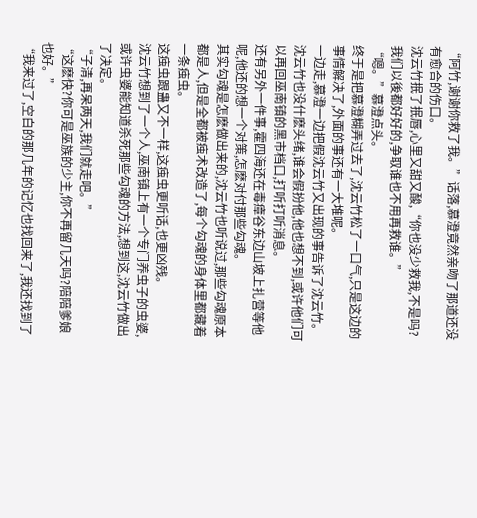“阿竹,谢谢你救了我。”话落,慕澄竟然亲吻了那道还没有愈合的伤口。
沈云竹抿了抿唇,心里又甜又酸,“你也没少救我,不是吗?我们以後都好好的,争取谁也不用再救谁。”
“嗯。”慕澄点头。
终于是把慕澄糊弄过去了,沈云竹松了一口气,只是这边的事情解决了,外面的事还有一大堆呢。
一边走,慕澄一边把假沈云竹又出现的事告诉了沈云竹。
沈云竹也没什麽头绪,谁会假扮他,他也想不到,或许他们可以再回巫南镇的黑市档口,打听打听消息。
还有另外一件事,霍四海还在毒瘴谷东边山坡上扎营等他呢,他还的想一个对策,怎麽对付那些勾魂。
其实勾魂是怎麽做出来的,沈云竹也听说过,那些勾魂原本都是人,但是全都被痋术改造了,每个勾魂的身体里都藏着一条痋虫。
这痋虫跟蛊又不一样,这痋虫更听话,也更凶残。
沈云竹想到了一个人,巫南镇上有一个专门养虫子的虫婆,或许虫婆能知道杀死那些勾魂的方法,想到这,沈云竹做出了决定。
“子清,再呆两天,我们就走吧。”
“这麽快?你可是巫族的少主,你不再留几天吗?陪陪爹娘也好。”
“我来过了,空白的那几年的记忆也找回来了,我还找到了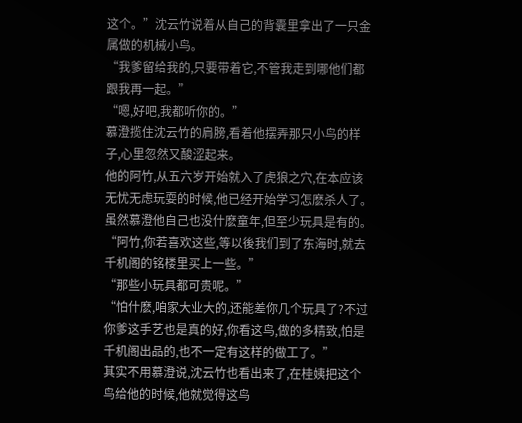这个。”沈云竹说着从自己的背囊里拿出了一只金属做的机械小鸟。
“我爹留给我的,只要带着它,不管我走到哪他们都跟我再一起。”
“嗯,好吧,我都听你的。”
慕澄揽住沈云竹的肩膀,看着他摆弄那只小鸟的样子,心里忽然又酸涩起来。
他的阿竹,从五六岁开始就入了虎狼之穴,在本应该无忧无虑玩耍的时候,他已经开始学习怎麽杀人了。
虽然慕澄他自己也没什麽童年,但至少玩具是有的。
“阿竹,你若喜欢这些,等以後我们到了东海时,就去千机阁的铭楼里买上一些。”
“那些小玩具都可贵呢。”
“怕什麽,咱家大业大的,还能差你几个玩具了?不过你爹这手艺也是真的好,你看这鸟,做的多精致,怕是千机阁出品的,也不一定有这样的做工了。”
其实不用慕澄说,沈云竹也看出来了,在桂姨把这个鸟给他的时候,他就觉得这鸟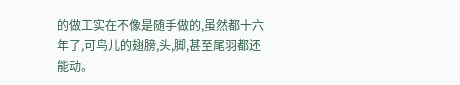的做工实在不像是随手做的,虽然都十六年了,可鸟儿的翅膀,头,脚,甚至尾羽都还能动。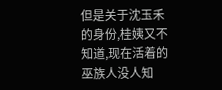但是关于沈玉禾的身份,桂姨又不知道,现在活着的巫族人没人知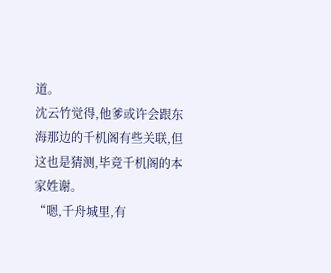道。
沈云竹觉得,他爹或许会跟东海那边的千机阁有些关联,但这也是猜测,毕竟千机阁的本家姓谢。
“嗯,千舟城里,有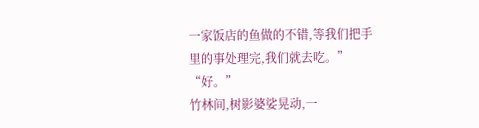一家饭店的鱼做的不错,等我们把手里的事处理完,我们就去吃。”
“好。”
竹林间,树影婆娑晃动,一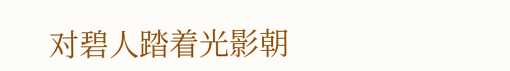对碧人踏着光影朝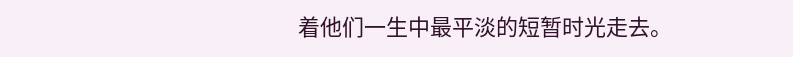着他们一生中最平淡的短暂时光走去。